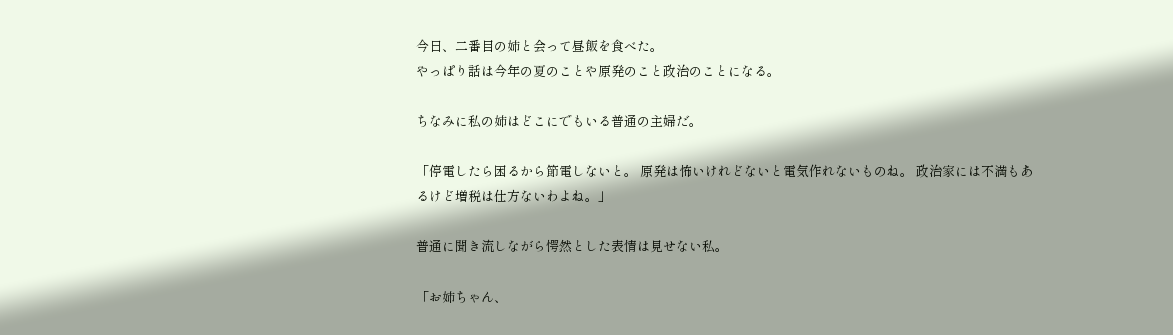今日、二番目の姉と会って昼飯を食べた。
やっぱり話は今年の夏のことや原発のこと政治のことになる。

ちなみに私の姉はどこにでもいる普通の主婦だ。

「停電したら困るから節電しないと。 原発は怖いけれどないと電気作れないものね。 政治家には不満もあるけど増税は仕方ないわよね。」

普通に聞き流しながら愕然とした表情は見せない私。

「お姉ちゃん、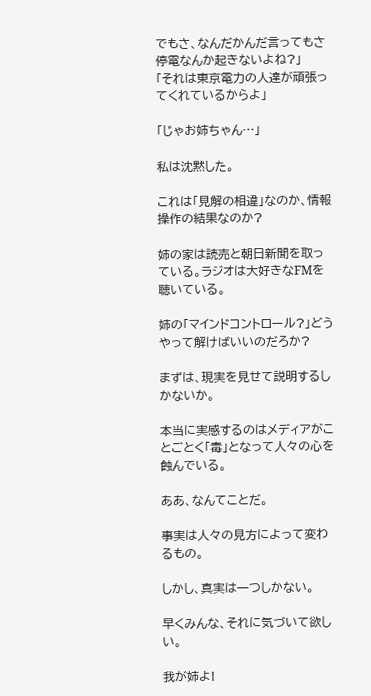でもさ、なんだかんだ言ってもさ停電なんか起きないよね?」
「それは東京電力の人達が頑張ってくれているからよ」

「じゃお姉ちゃん…」

私は沈黙した。

これは「見解の相違」なのか、情報操作の結果なのか?

姉の家は読売と朝日新聞を取っている。ラジオは大好きなFMを聴いている。

姉の「マインドコントロール?」どうやって解けばいいのだろか?

まずは、現実を見せて説明するしかないか。

本当に実感するのはメディアがことごとく「毒」となって人々の心を蝕んでいる。

ああ、なんてことだ。

事実は人々の見方によって変わるもの。

しかし、真実は一つしかない。

早くみんな、それに気づいて欲しい。

我が姉よ!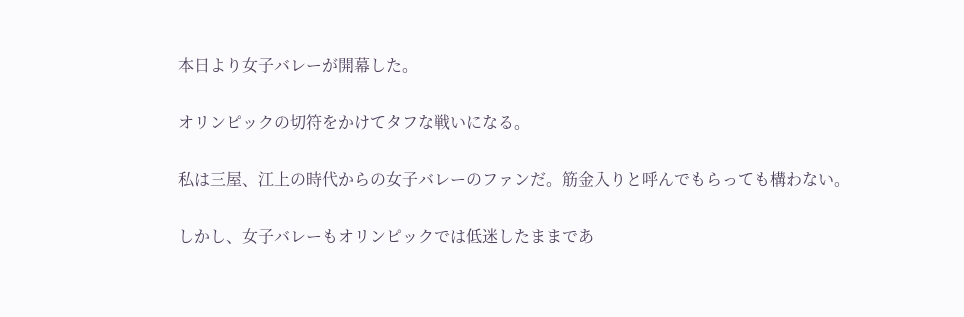本日より女子バレーが開幕した。

オリンピックの切符をかけてタフな戦いになる。

私は三屋、江上の時代からの女子バレーのファンだ。筋金入りと呼んでもらっても構わない。

しかし、女子バレーもオリンピックでは低迷したままであ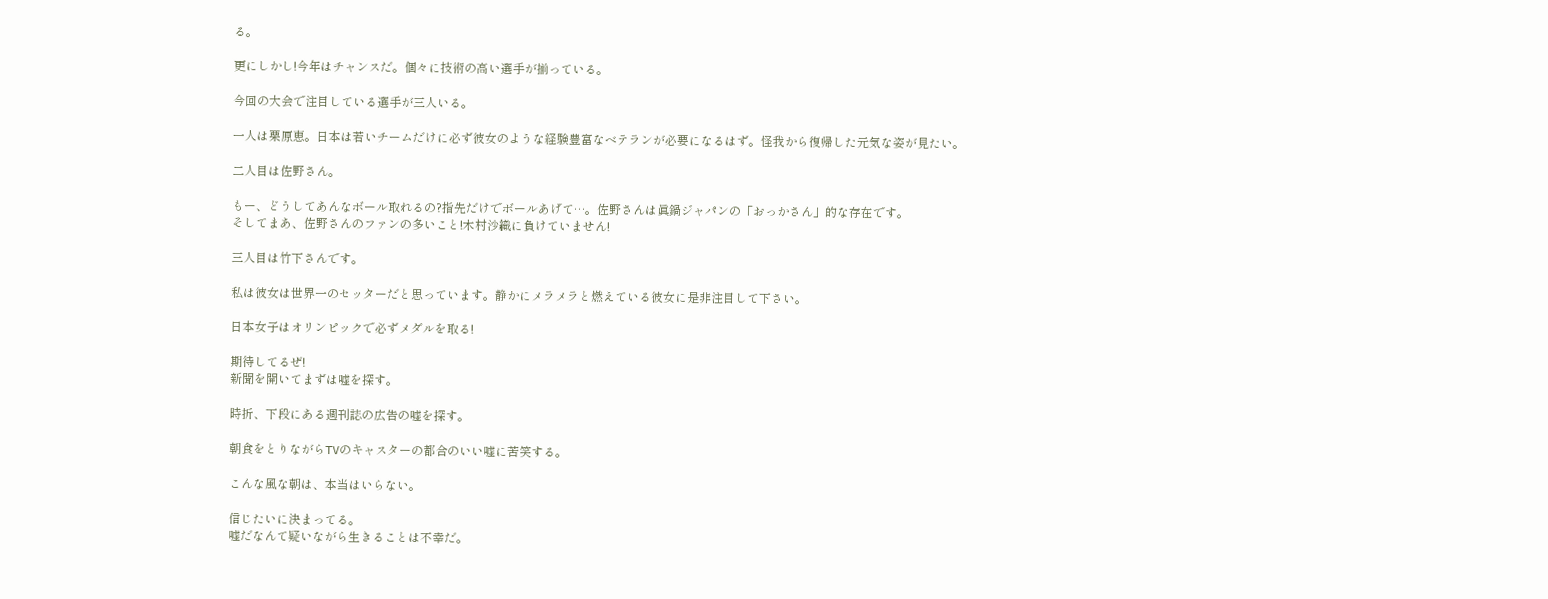る。

更にしかし!今年はチャンスだ。個々に技術の高い選手が揃っている。

今回の大会で注目している選手が三人いる。

一人は栗原恵。日本は若いチームだけに必ず彼女のような経験豊富なベテランが必要になるはず。怪我から復帰した元気な姿が見たい。

二人目は佐野さん。

もー、どうしてあんなボール取れるの?指先だけでボールあげて…。佐野さんは眞鍋ジャパンの「おっかさん」的な存在です。
そしてまあ、佐野さんのファンの多いこと!木村沙織に負けていません!

三人目は竹下さんです。

私は彼女は世界一のセッターだと思っています。静かにメラメラと燃えている彼女に是非注目して下さい。

日本女子はオリンピックで必ずメダルを取る!

期待してるぜ!
新聞を開いてまずは嘘を探す。

時折、下段にある週刊誌の広告の嘘を探す。

朝食をとりながらTVのキャスターの都合のいい嘘に苦笑する。

こんな風な朝は、本当はいらない。

信じたいに決まってる。
嘘だなんて疑いながら生きることは不幸だ。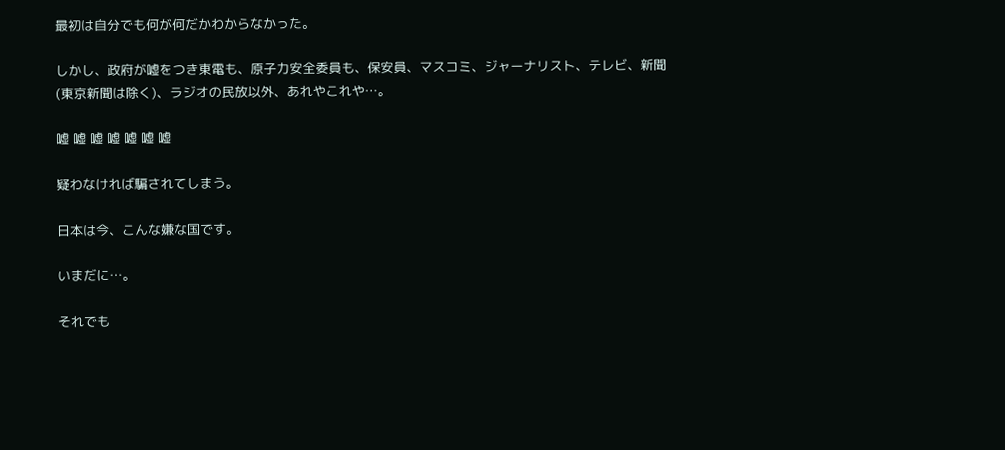最初は自分でも何が何だかわからなかった。

しかし、政府が嘘をつき東電も、原子力安全委員も、保安員、マスコミ、ジャーナリスト、テレビ、新聞(東京新聞は除く)、ラジオの民放以外、あれやこれや…。

嘘 嘘 嘘 嘘 嘘 嘘 嘘

疑わなければ騙されてしまう。

日本は今、こんな嫌な国です。

いまだに…。

それでも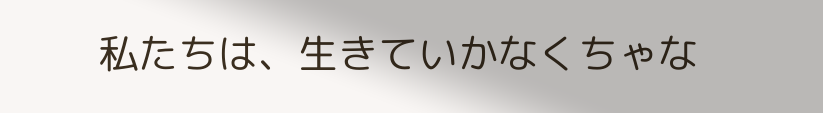私たちは、生きていかなくちゃな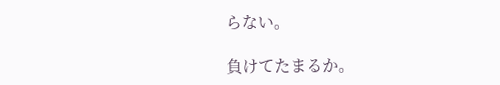らない。

負けてたまるか。